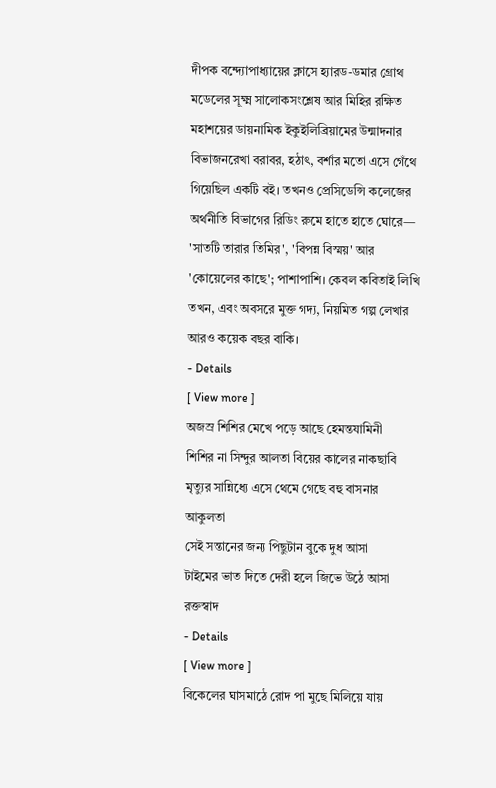দীপক বন্দ্যোপাধ্যায়ের ক্লাসে হ্যারড-ডমার গ্রোথ মডেলের সূক্ষ্ম সালোকসংশ্লেষ আর মিহির রক্ষিত মহাশয়ের ডায়নামিক ইকুইলিব্রিয়ামের উন্মাদনার বিভাজনরেখা বরাবর, হঠাৎ, বর্শার মতো এসে গেঁথে গিয়েছিল একটি বই। তখনও প্রেসিডেন্সি কলেজের অর্থনীতি বিভাগের রিডিং রুমে হাতে হাতে ঘোরে— 'সাতটি তারার তিমির', 'বিপন্ন বিস্ময়' আর 'কোয়েলের কাছে'; পাশাপাশি। কেবল কবিতাই লিখি তখন, এবং অবসরে মুক্ত গদ্য, নিয়মিত গল্প লেখার আরও কয়েক বছর বাকি।
- Details
[ View more ]
অজস্র শিশির মেখে পড়ে আছে হেমন্তযামিনী
শিশির না সিন্দুর আলতা বিয়ের কালের নাকছাবি
মৃত্যুর সান্নিধ্যে এসে থেমে গেছে বহু বাসনার আকুলতা
সেই সন্তানের জন্য পিছুটান বুকে দুধ আসা
টাইমের ভাত দিতে দেরী হলে জিভে উঠে আসা রক্তস্বাদ
- Details
[ View more ]
বিকেলের ঘাসমাঠে রোদ পা মুছে মিলিয়ে যায়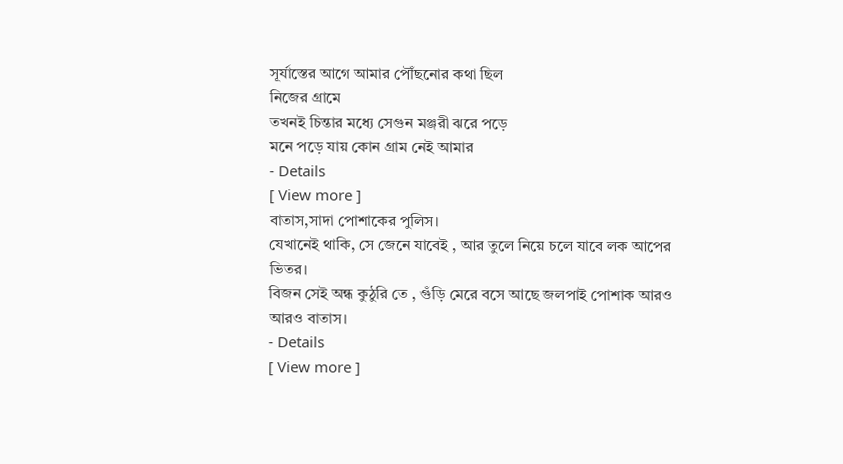সূর্যাস্তের আগে আমার পৌঁছনোর কথা ছিল
নিজের গ্রামে
তখনই চিন্তার মধ্যে সেগুন মঞ্জরী ঝরে পড়ে
মনে পড়ে যায় কোন গ্রাম নেই আমার
- Details
[ View more ]
বাতাস,সাদা পোশাকের পুলিস।
যেখানেই থাকি, সে জেনে যাবেই , আর তুলে নিয়ে চলে যাবে লক আপের ভিতর।
বিজন সেই অন্ধ কুঠুরি তে , গুঁড়ি মেরে বসে আছে জলপাই পোশাক আরও আরও বাতাস।
- Details
[ View more ]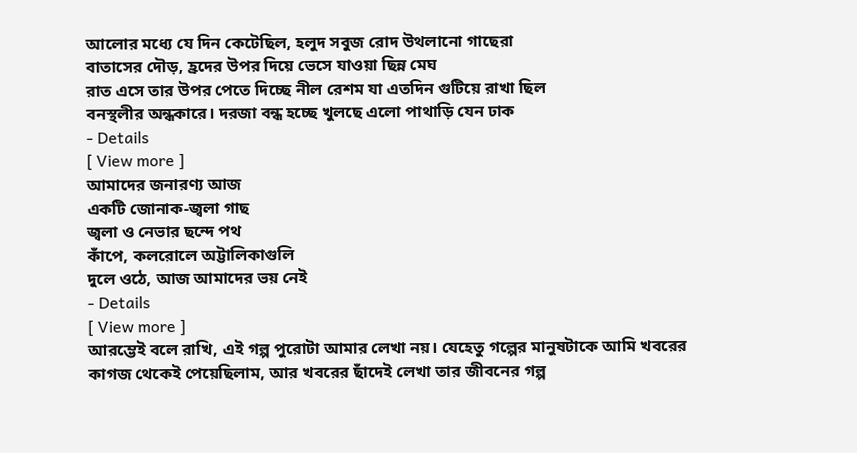আলোর মধ্যে যে দিন কেটেছিল, হলুদ সবুজ রোদ উথলানো গাছেরা
বাতাসের দৌড়, হ্রদের উপর দিয়ে ভেসে যাওয়া ছিন্ন মেঘ
রাত এসে তার উপর পেতে দিচ্ছে নীল রেশম যা এতদিন গুটিয়ে রাখা ছিল
বনস্থলীর অন্ধকারে। দরজা বন্ধ হচ্ছে খুলছে এলো পাথাড়ি যেন ঢাক
- Details
[ View more ]
আমাদের জনারণ্য আজ
একটি জোনাক-জ্বলা গাছ
জ্বলা ও নেভার ছন্দে পথ
কাঁপে, কলরোলে অট্টালিকাগুলি
দুলে ওঠে, আজ আমাদের ভয় নেই
- Details
[ View more ]
আরম্ভেই বলে রাখি, এই গল্প পুরোটা আমার লেখা নয়। যেহেতু গল্পের মানুষটাকে আমি খবরের কাগজ থেকেই পেয়েছিলাম, আর খবরের ছাঁদেই লেখা তার জীবনের গল্প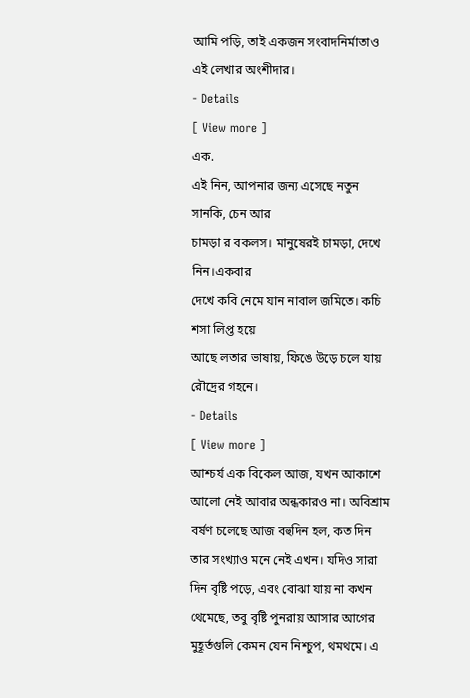আমি পড়ি, তাই একজন সংবাদনির্মাতাও এই লেখার অংশীদার।
- Details
[ View more ]
এক.
এই নিন, আপনার জন্য এসেছে নতুন সানকি, চেন আর
চামড়া র বকলস। মানুষেরই চামড়া, দেখে নিন।একবার
দেখে কবি নেমে যান নাবাল জমিতে। কচি শসা লিপ্ত হয়ে
আছে লতার ভাষায়, ফিঙে উড়ে চলে যায় রৌদ্রের গহনে।
- Details
[ View more ]
আশ্চর্য এক বিকেল আজ, যখন আকাশে আলো নেই আবার অন্ধকারও না। অবিশ্রাম বর্ষণ চলেছে আজ বহুদিন হল, কত দিন তার সংখ্যাও মনে নেই এখন। যদিও সারা দিন বৃষ্টি পড়ে, এবং বোঝা যায় না কখন থেমেছে, তবু বৃষ্টি পুনরায় আসার আগের মুহূর্তগুলি কেমন যেন নিশ্চুপ, থমথমে। এ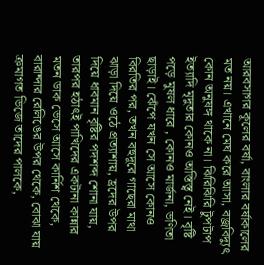আরবসাগর কূলের বর্ষা, বাংলার বর্ষাকালের মত নয়। এখানে মেঘ করে আসা, বজ্রবিদ্যুৎ কোন অনুষঙ্গ থাকে না। ঝিরিঝিরি টুপটাপ ইত্যাদি মৃদুতার কোনও অস্তিস্ত্ব নেই। বৃষ্টি পড়ে মুষল ধারে , কোনও মার্জনা, ভণিতা ছাড়াই। ঝেঁপে যখন সে আসে কোনও বিরতির পর, তখন বহুদূরে গাছেরা মাথা ঝাড়া দিয়ে ওঠে প্রত্যাশায়, হ্রদের উপর দিয়ে ধাবমান বৃষ্টির পদশব্দ শোনা যায়, তারপর হঠাৎই পাখিদের একটানা কান্নার মতন ডাক ভেসে আসে কার্নিশ থেকে, বারান্দার রেলিঙের উপর থেকে, বোঝা যায় ক্রমাগত ভিজে তাদের পালকে,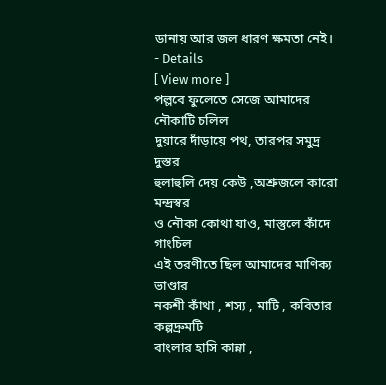ডানায় আর জল ধারণ ক্ষমতা নেই।
- Details
[ View more ]
পল্লবে ফুলেতে সেজে আমাদের নৌকাটি চলিল
দুয়ারে দাঁড়ায়ে পথ, তারপর সমুদ্র দুস্তর
হুলাহুলি দেয় কেউ ,অশ্রুজলে কারো মন্দ্রস্বর
ও নৌকা কোথা যাও, মাস্তুলে কাঁদে গাংচিল
এই তরণীতে ছিল আমাদের মাণিক্য ভাণ্ডার
নকশী কাঁথা , শস্য , মাটি , কবিতার কল্পদ্রুমটি
বাংলার হাসি কান্না ,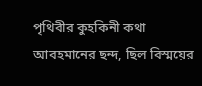পৃথিবীর কুহকিনী কথা
আবহমানের ছন্দ, ছিল বিস্ময়ের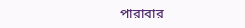পারাবার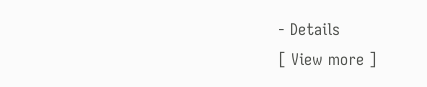- Details
[ View more ]